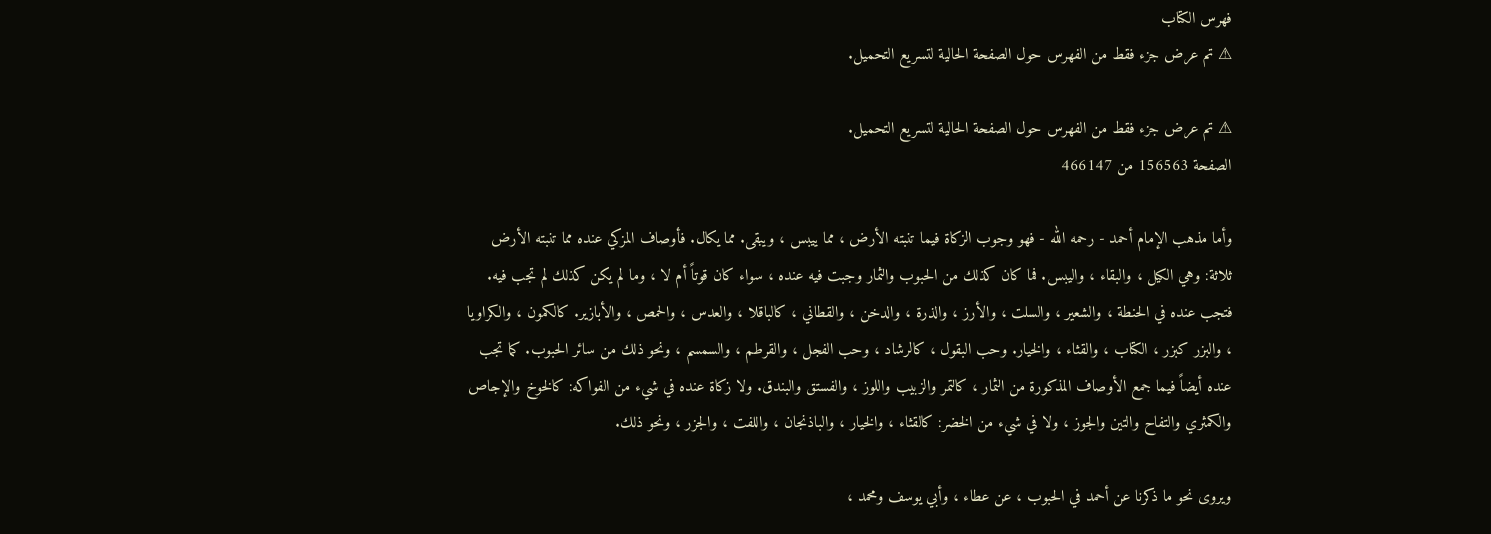فهرس الكتاب
⚠ تم عرض جزء فقط من الفهرس حول الصفحة الحالية لتسريع التحميل.

⚠ تم عرض جزء فقط من الفهرس حول الصفحة الحالية لتسريع التحميل.
الصفحة 156563 من 466147

وأما مذهب الإمام أحمد - رحمه الله - فهو وجوب الزكاة فيما تنبته الأرض ، مما ييبس ، ويبقى. مما يكال. فأوصاف المزكي عنده مما تنبته الأرض ثلاثة: وهي الكيل ، والبقاء ، واليبس. فما كان كذلك من الحبوب والثمار وجبت فيه عنده ، سواء كان قوتاً أم لا ، وما لم يكن كذلك لم تجب فيه. فتجب عنده في الحنطة ، والشعير ، والسلت ، والأرز ، والذرة ، والدخن ، والقطاني ، كالباقلا ، والعدس ، والحمص ، والأبازير. كالكمون ، والكراويا ، والبزر كبزر ، الكتاب ، والقثاء ، والخيار. وحب البقول ، كالرشاد ، وحب الفجل ، والقرطم ، والسمسم ، ونحو ذلك من سائر الحبوب. كما تجب عنده أيضاً فيما جمع الأوصاف المذكورة من الثمار ، كالتمر والزبيب واللوز ، والفستق والبندق. ولا زكاة عنده في شيء من الفواكه: كالخوخ والإجاص والكمثري والتفاح والتين والجوز ، ولا في شيء من الخضر: كالقثاء ، والخيار ، والباذنجان ، واللفت ، والجزر ، ونحو ذلك.

ويروى نحو ما ذكرنا عن أحمد في الحبوب ، عن عطاء ، وأبي يوسف ومحمد ،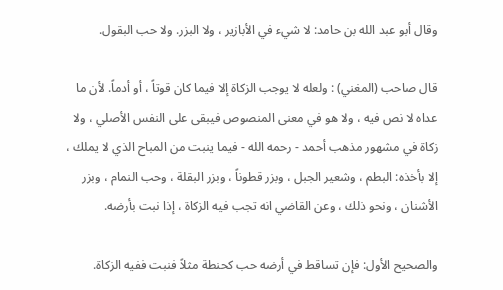وقال أبو عبد الله بن حامد: لا شيء في الأبازير ، ولا البزر. ولا حب البقول.

قال صاحب (المغني) : ولعله لا يوجب الزكاة إلا فيما كان قوتاً ، أو أدماً. لأن ما عداه لا نص فيه ، ولا هو في معنى المنصوص فيبقى على النفس الأصلي ، ولا زكاة في مشهور مذهب أحمد - رحمه الله - فيما ينبت من المباح الذي لا يملك ، إلا بأخذه: البطم ، وشعير الجبل ، وبزر قطوناً ، وبزر البقلة ، وحب النمام ، وبزر الأشنان ، ونحو ذلك ، وعن القاضي انه تجب فيه الزكاة ، إذا نبت بأرضه.

والصحيح الأول: فإن تساقط في أرضه حب كحنطة مثلاً فنبت ففيه الزكاة.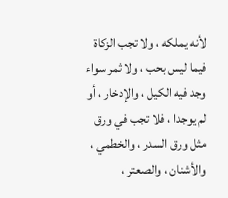لأنه يملكه ، ولا تجب الزكاة فيما ليس بحب ، ولا ثمر سواء وجد فيه الكيل ، والإدخار ، أو لم يوجدا ، فلا تجب في ورق مثل ورق السدر ، والخطمي ، والأشنان ، والصعتر ،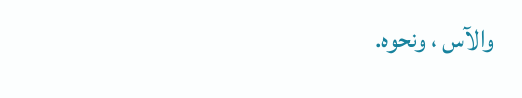والآس ، ونحوه.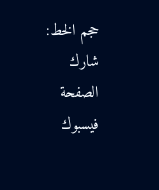حجم الخط:
شارك الصفحة
فيسبوك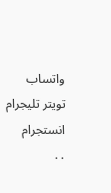واتساب تويتر تليجرام انستجرام
. .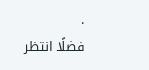.
فضلًا انتظر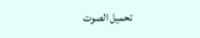تحميل الصوت